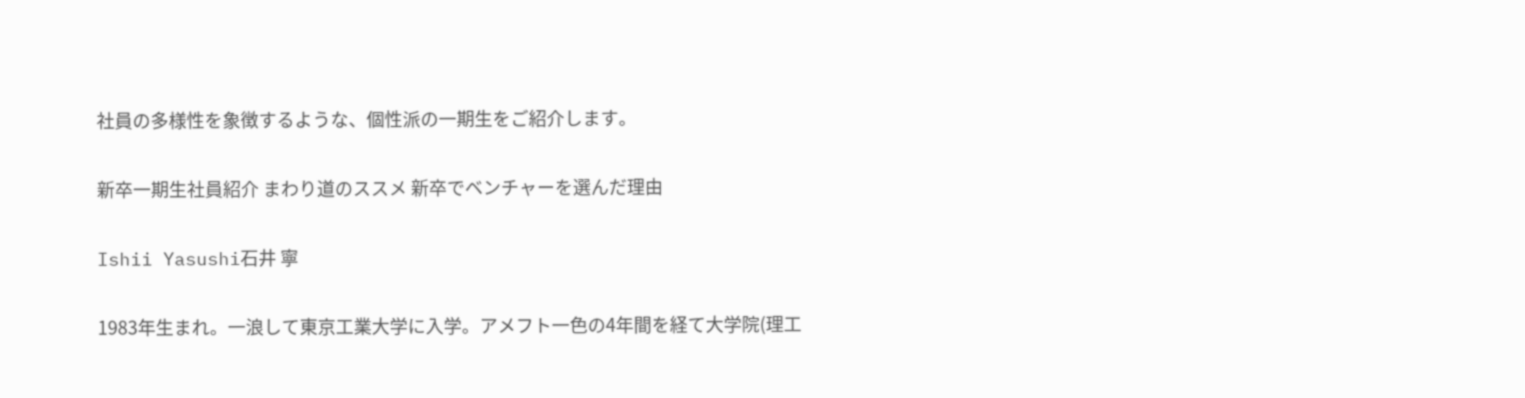社員の多様性を象徴するような、個性派の一期生をご紹介します。

新卒一期生社員紹介 まわり道のススメ 新卒でベンチャーを選んだ理由

Ishii Yasushi石井 寧

1983年生まれ。一浪して東京工業大学に入学。アメフト一色の4年間を経て大学院(理工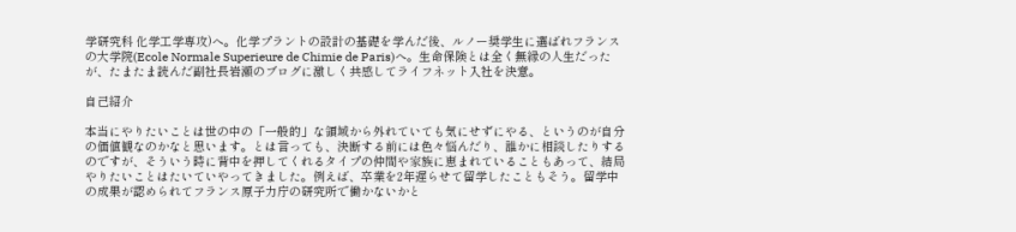学研究科 化学工学専攻)へ。化学プラントの設計の基礎を学んだ後、ルノー奨学生に選ばれフランスの大学院(Ecole Normale Superieure de Chimie de Paris)へ。生命保険とは全く無縁の人生だったが、たまたま読んだ副社長岩瀬のブログに激しく共感してライフネット入社を決意。

自己紹介

本当にやりたいことは世の中の「一般的」な領域から外れていても気にせずにやる、というのが自分の価値観なのかなと思います。とは言っても、決断する前には色々悩んだり、誰かに相談したりするのですが、そういう時に背中を押してくれるタイプの仲間や家族に恵まれていることもあって、結局やりたいことはたいていやってきました。例えば、卒業を2年遅らせて留学したこともそう。留学中の成果が認められてフランス原子力庁の研究所で働かないかと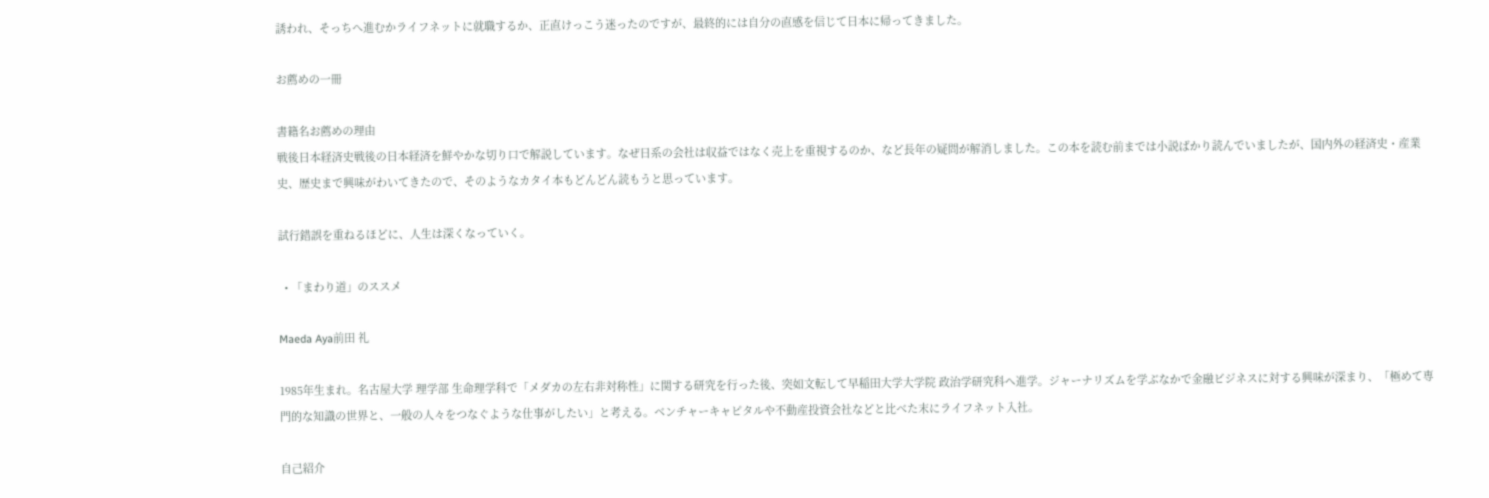誘われ、そっちへ進むかライフネットに就職するか、正直けっこう迷ったのですが、最終的には自分の直感を信じて日本に帰ってきました。

お薦めの一冊

書籍名お薦めの理由
戦後日本経済史戦後の日本経済を鮮やかな切り口で解説しています。なぜ日系の会社は収益ではなく売上を重視するのか、など長年の疑問が解消しました。この本を読む前までは小説ばかり読んでいましたが、国内外の経済史・産業史、歴史まで興味がわいてきたので、そのようなカタイ本もどんどん読もうと思っています。

試行錯誤を重ねるほどに、人生は深くなっていく。

  • 「まわり道」のススメ

Maeda Aya前田 礼

1985年生まれ。名古屋大学 理学部 生命理学科で「メダカの左右非対称性」に関する研究を行った後、突如文転して早稲田大学大学院 政治学研究科へ進学。ジャーナリズムを学ぶなかで金融ビジネスに対する興味が深まり、「極めて専門的な知識の世界と、一般の人々をつなぐような仕事がしたい」と考える。ベンチャーキャピタルや不動産投資会社などと比べた末にライフネット入社。

自己紹介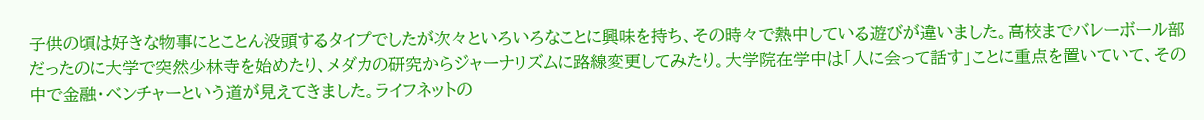子供の頃は好きな物事にとことん没頭するタイプでしたが次々といろいろなことに興味を持ち、その時々で熱中している遊びが違いました。高校までバレーボール部だったのに大学で突然少林寺を始めたり、メダカの研究からジャーナリズムに路線変更してみたり。大学院在学中は「人に会って話す」ことに重点を置いていて、その中で金融・ベンチャーという道が見えてきました。ライフネットの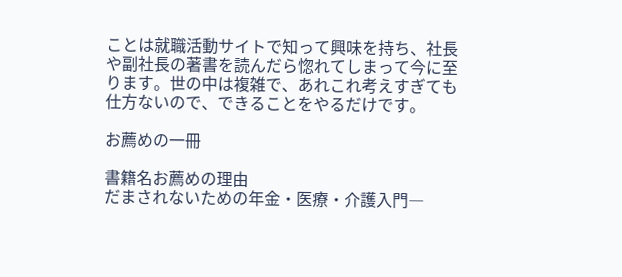ことは就職活動サイトで知って興味を持ち、社長や副社長の著書を読んだら惚れてしまって今に至ります。世の中は複雑で、あれこれ考えすぎても仕方ないので、できることをやるだけです。

お薦めの一冊

書籍名お薦めの理由
だまされないための年金・医療・介護入門―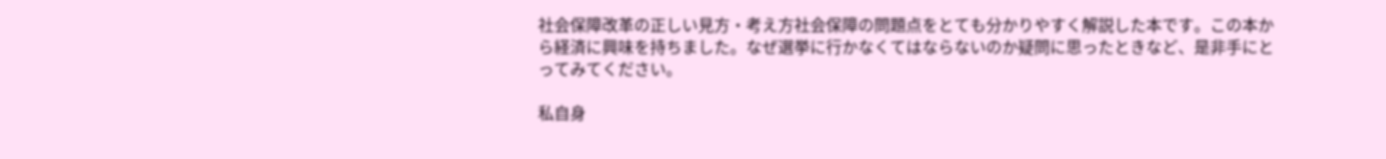社会保障改革の正しい見方・考え方社会保障の問題点をとても分かりやすく解説した本です。この本から経済に興味を持ちました。なぜ選挙に行かなくてはならないのか疑問に思ったときなど、是非手にとってみてください。

私自身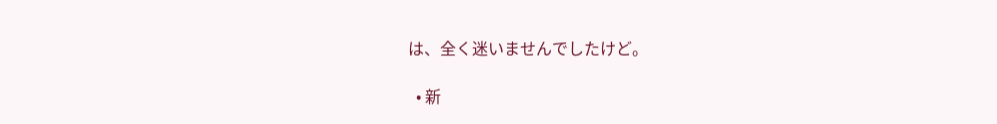は、全く迷いませんでしたけど。

  • 新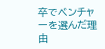卒でベンチャーを選んだ理由